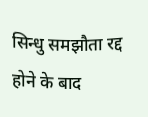सिन्धु समझौता रद्द होने के बाद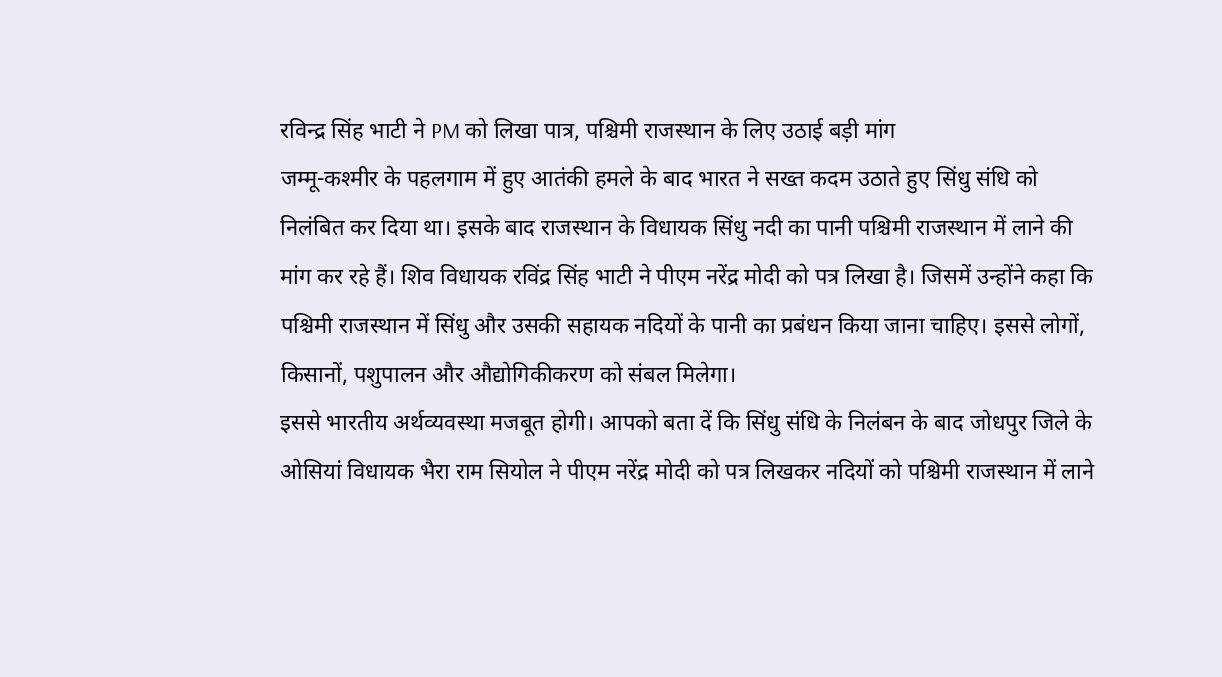रविन्द्र सिंह भाटी ने PM को लिखा पात्र, पश्चिमी राजस्थान के लिए उठाई बड़ी मांग
जम्मू-कश्मीर के पहलगाम में हुए आतंकी हमले के बाद भारत ने सख्त कदम उठाते हुए सिंधु संधि को निलंबित कर दिया था। इसके बाद राजस्थान के विधायक सिंधु नदी का पानी पश्चिमी राजस्थान में लाने की मांग कर रहे हैं। शिव विधायक रविंद्र सिंह भाटी ने पीएम नरेंद्र मोदी को पत्र लिखा है। जिसमें उन्होंने कहा कि पश्चिमी राजस्थान में सिंधु और उसकी सहायक नदियों के पानी का प्रबंधन किया जाना चाहिए। इससे लोगों, किसानों, पशुपालन और औद्योगिकीकरण को संबल मिलेगा।
इससे भारतीय अर्थव्यवस्था मजबूत होगी। आपको बता दें कि सिंधु संधि के निलंबन के बाद जोधपुर जिले के ओसियां विधायक भैरा राम सियोल ने पीएम नरेंद्र मोदी को पत्र लिखकर नदियों को पश्चिमी राजस्थान में लाने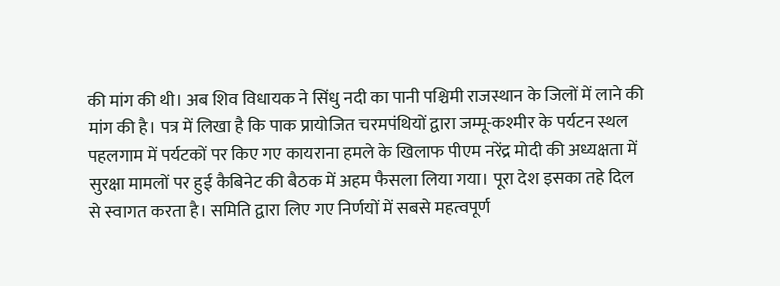की मांग की थी। अब शिव विधायक ने सिंधु नदी का पानी पश्चिमी राजस्थान के जिलों में लाने की मांग की है। पत्र में लिखा है कि पाक प्रायोजित चरमपंथियों द्वारा जम्मू-कश्मीर के पर्यटन स्थल पहलगाम में पर्यटकों पर किए गए कायराना हमले के खिलाफ पीएम नरेंद्र मोदी की अध्यक्षता में सुरक्षा मामलों पर हुई कैबिनेट की बैठक में अहम फैसला लिया गया। पूरा देश इसका तहे दिल से स्वागत करता है। समिति द्वारा लिए गए निर्णयों में सबसे महत्वपूर्ण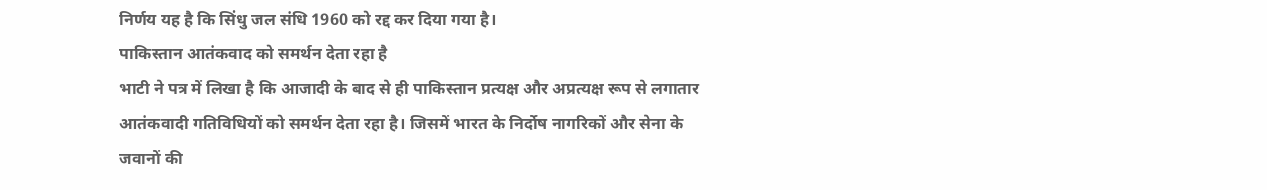निर्णय यह है कि सिंधु जल संधि 1960 को रद्द कर दिया गया है।
पाकिस्तान आतंकवाद को समर्थन देता रहा है
भाटी ने पत्र में लिखा है कि आजादी के बाद से ही पाकिस्तान प्रत्यक्ष और अप्रत्यक्ष रूप से लगातार आतंकवादी गतिविधियों को समर्थन देता रहा है। जिसमें भारत के निर्दोष नागरिकों और सेना के जवानों की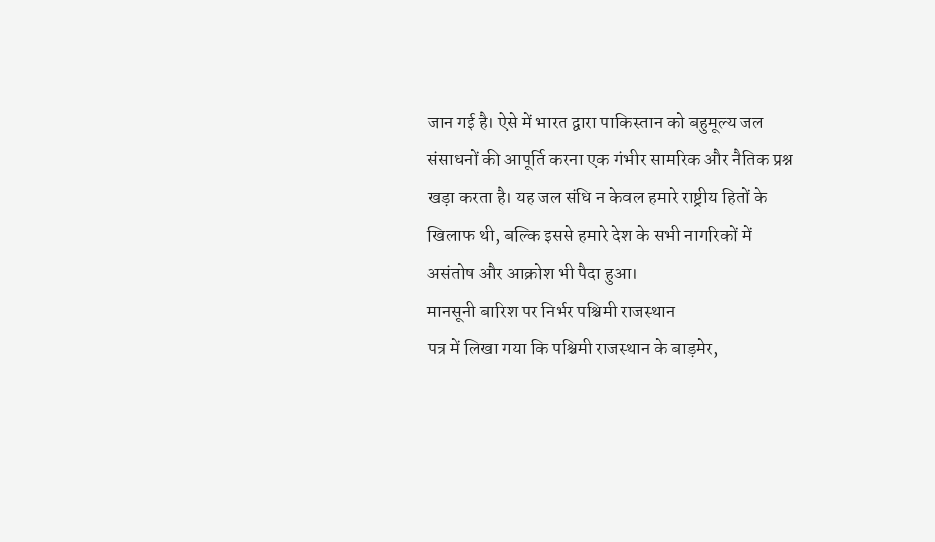जान गई है। ऐसे में भारत द्वारा पाकिस्तान को बहुमूल्य जल संसाधनों की आपूर्ति करना एक गंभीर सामरिक और नैतिक प्रश्न खड़ा करता है। यह जल संधि न केवल हमारे राष्ट्रीय हितों के खिलाफ थी, बल्कि इससे हमारे देश के सभी नागरिकों में असंतोष और आक्रोश भी पैदा हुआ।
मानसूनी बारिश पर निर्भर पश्चिमी राजस्थान
पत्र में लिखा गया कि पश्चिमी राजस्थान के बाड़मेर,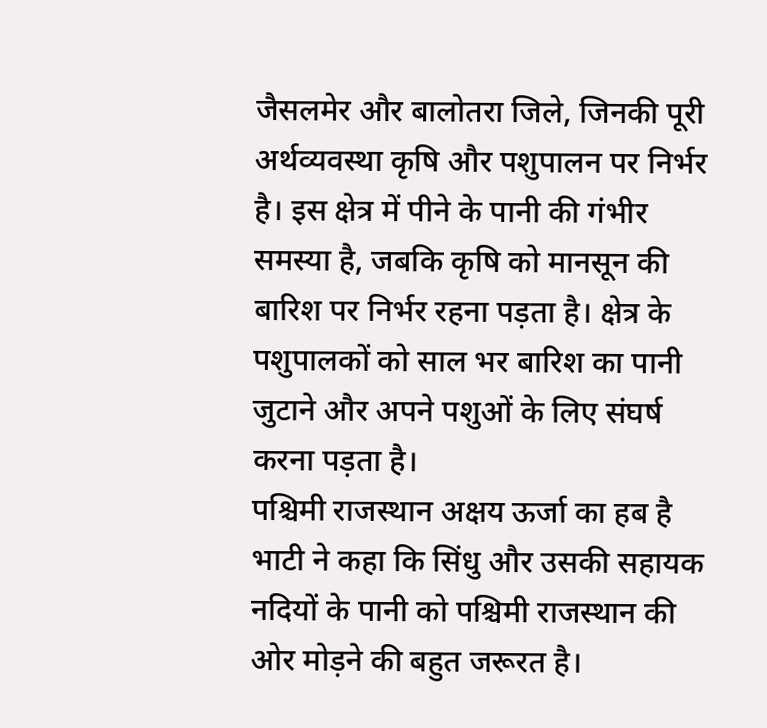जैसलमेर और बालोतरा जिले, जिनकी पूरी अर्थव्यवस्था कृषि और पशुपालन पर निर्भर है। इस क्षेत्र में पीने के पानी की गंभीर समस्या है, जबकि कृषि को मानसून की बारिश पर निर्भर रहना पड़ता है। क्षेत्र के पशुपालकों को साल भर बारिश का पानी जुटाने और अपने पशुओं के लिए संघर्ष करना पड़ता है।
पश्चिमी राजस्थान अक्षय ऊर्जा का हब है
भाटी ने कहा कि सिंधु और उसकी सहायक नदियों के पानी को पश्चिमी राजस्थान की ओर मोड़ने की बहुत जरूरत है।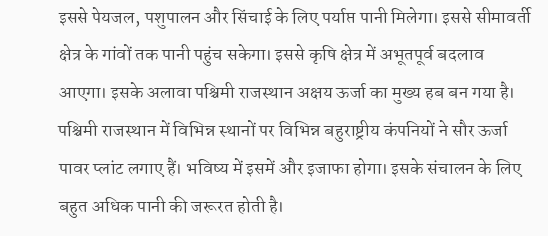इससे पेयजल, पशुपालन और सिंचाई के लिए पर्याप्त पानी मिलेगा। इससे सीमावर्ती क्षेत्र के गांवों तक पानी पहुंच सकेगा। इससे कृषि क्षेत्र में अभूतपूर्व बदलाव आएगा। इसके अलावा पश्चिमी राजस्थान अक्षय ऊर्जा का मुख्य हब बन गया है। पश्चिमी राजस्थान में विभिन्न स्थानों पर विभिन्न बहुराष्ट्रीय कंपनियों ने सौर ऊर्जा पावर प्लांट लगाए हैं। भविष्य में इसमें और इजाफा होगा। इसके संचालन के लिए बहुत अधिक पानी की जरूरत होती है।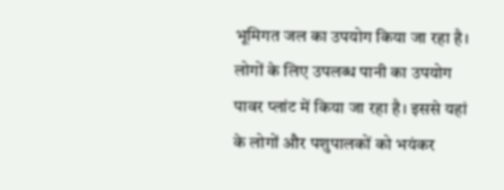भूमिगत जल का उपयोग किया जा रहा है। लोगों के लिए उपलब्ध पानी का उपयोग पावर प्लांट में किया जा रहा है। इससे यहां के लोगों और पशुपालकों को भयंकर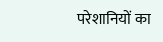परेशानियों का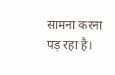सामना करना पड़ रहा है।